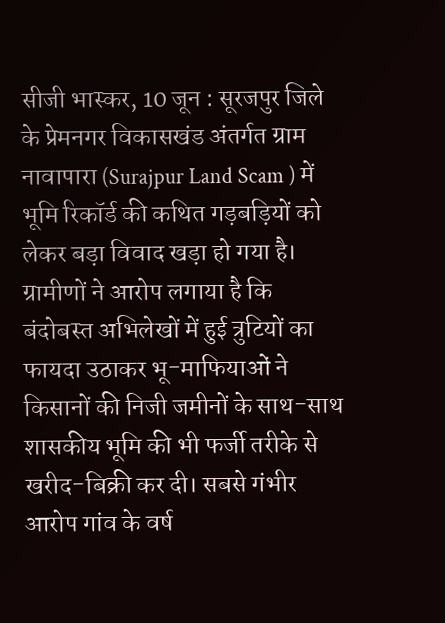सीजी भास्कर, 10 जून : सूरजपुर जिले के प्रेमनगर विकासखंड अंतर्गत ग्राम नावापारा (Surajpur Land Scam ) में भूमि रिकॉर्ड की कथित गड़बड़ियों को लेकर बड़ा विवाद खड़ा हो गया है। ग्रामीणों ने आरोप लगाया है कि बंदोबस्त अभिलेखों में हुई त्रुटियों का फायदा उठाकर भू-माफियाओं ने किसानों की निजी जमीनों के साथ-साथ शासकीय भूमि की भी फर्जी तरीके से खरीद-बिक्री कर दी। सबसे गंभीर आरोप गांव के वर्ष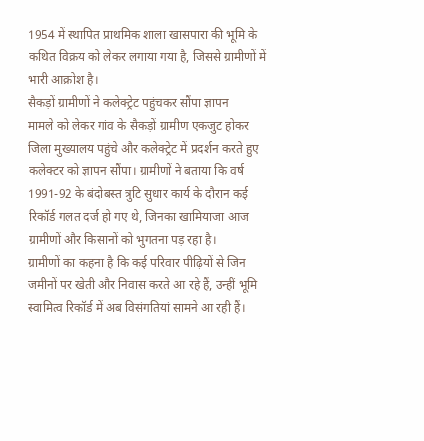1954 में स्थापित प्राथमिक शाला खासपारा की भूमि के कथित विक्रय को लेकर लगाया गया है, जिससे ग्रामीणों में भारी आक्रोश है।
सैकड़ों ग्रामीणों ने कलेक्ट्रेट पहुंचकर सौंपा ज्ञापन
मामले को लेकर गांव के सैकड़ों ग्रामीण एकजुट होकर जिला मुख्यालय पहुंचे और कलेक्ट्रेट में प्रदर्शन करते हुए कलेक्टर को ज्ञापन सौंपा। ग्रामीणों ने बताया कि वर्ष 1991-92 के बंदोबस्त त्रुटि सुधार कार्य के दौरान कई रिकॉर्ड गलत दर्ज हो गए थे, जिनका खामियाजा आज ग्रामीणों और किसानों को भुगतना पड़ रहा है।
ग्रामीणों का कहना है कि कई परिवार पीढ़ियों से जिन जमीनों पर खेती और निवास करते आ रहे हैं, उन्हीं भूमि स्वामित्व रिकॉर्ड में अब विसंगतियां सामने आ रही हैं।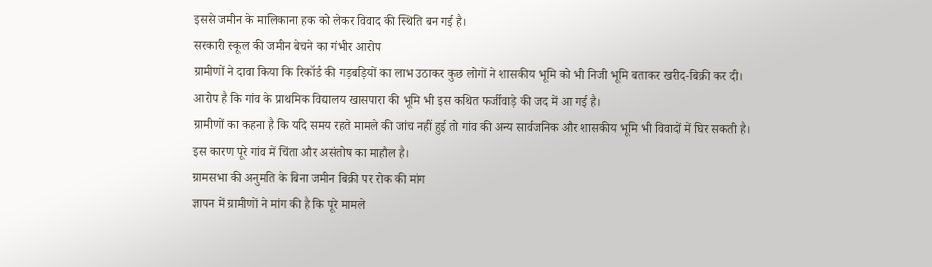इससे जमीन के मालिकाना हक को लेकर विवाद की स्थिति बन गई है।
सरकारी स्कूल की जमीन बेचने का गंभीर आरोप
ग्रामीणों ने दावा किया कि रिकॉर्ड की गड़बड़ियों का लाभ उठाकर कुछ लोगों ने शासकीय भूमि को भी निजी भूमि बताकर खरीद-बिक्री कर दी। आरोप है कि गांव के प्राथमिक विद्यालय खासपारा की भूमि भी इस कथित फर्जीवाड़े की जद में आ गई है।
ग्रामीणों का कहना है कि यदि समय रहते मामले की जांच नहीं हुई तो गांव की अन्य सार्वजनिक और शासकीय भूमि भी विवादों में घिर सकती है। इस कारण पूरे गांव में चिंता और असंतोष का माहौल है।
ग्रामसभा की अनुमति के बिना जमीन बिक्री पर रोक की मांग
ज्ञापन में ग्रामीणों ने मांग की है कि पूरे मामले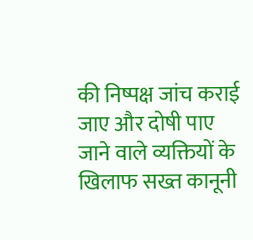की निष्पक्ष जांच कराई जाए और दोषी पाए जाने वाले व्यक्तियों के खिलाफ सख्त कानूनी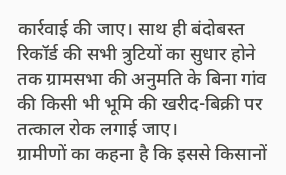कार्रवाई की जाए। साथ ही बंदोबस्त रिकॉर्ड की सभी त्रुटियों का सुधार होने तक ग्रामसभा की अनुमति के बिना गांव की किसी भी भूमि की खरीद-बिक्री पर तत्काल रोक लगाई जाए।
ग्रामीणों का कहना है कि इससे किसानों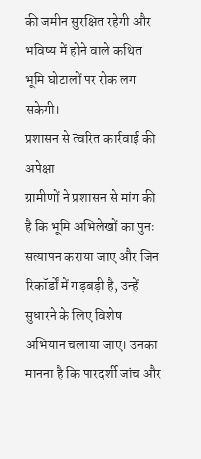की जमीन सुरक्षित रहेगी और भविष्य में होने वाले कथित भूमि घोटालों पर रोक लग सकेगी।
प्रशासन से त्वरित कार्रवाई की अपेक्षा
ग्रामीणों ने प्रशासन से मांग की है कि भूमि अभिलेखों का पुनः सत्यापन कराया जाए और जिन रिकॉर्डों में गड़बड़ी है, उन्हें सुधारने के लिए विशेष अभियान चलाया जाए। उनका मानना है कि पारदर्शी जांच और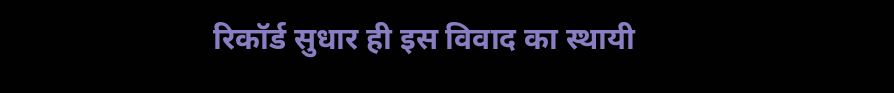रिकॉर्ड सुधार ही इस विवाद का स्थायी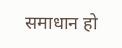समाधान हो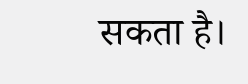सकता है।